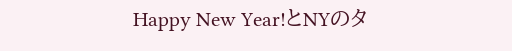Happy New Year!とNYのタ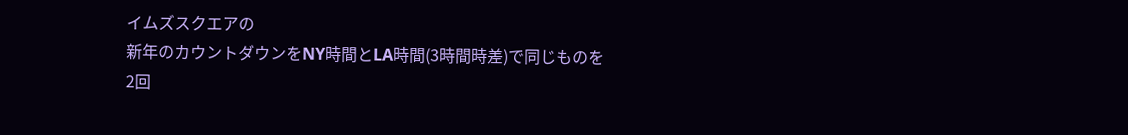イムズスクエアの
新年のカウントダウンをNY時間とLA時間(3時間時差)で同じものを
2回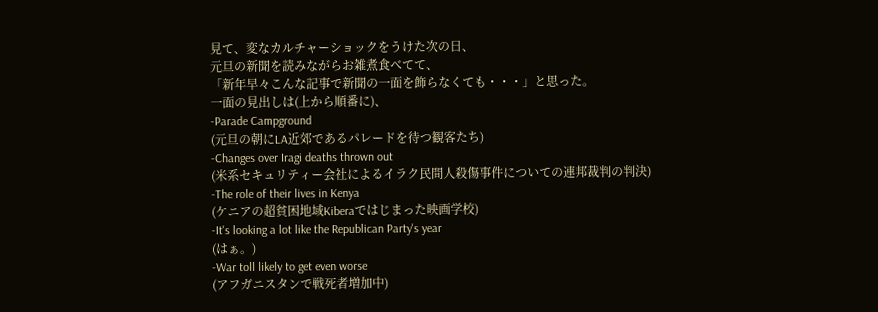見て、変なカルチャーショックをうけた次の日、
元旦の新聞を読みながらお雑煮食べてて、
「新年早々こんな記事で新聞の一面を飾らなくても・・・」と思った。
一面の見出しは(上から順番に)、
-Parade Campground
(元旦の朝にLA近郊であるパレードを待つ観客たち)
-Changes over Iragi deaths thrown out
(米系セキュリティー会社によるイラク民間人殺傷事件についての連邦裁判の判決)
-The role of their lives in Kenya
(ケニアの超貧困地域Kiberaではじまった映画学校)
-It's looking a lot like the Republican Party's year
(はぁ。)
-War toll likely to get even worse
(アフガニスタンで戦死者増加中)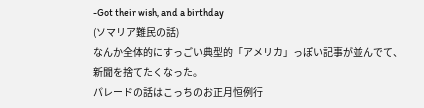-Got their wish, and a birthday
(ソマリア難民の話)
なんか全体的にすっごい典型的「アメリカ」っぽい記事が並んでて、
新聞を捨てたくなった。
パレードの話はこっちのお正月恒例行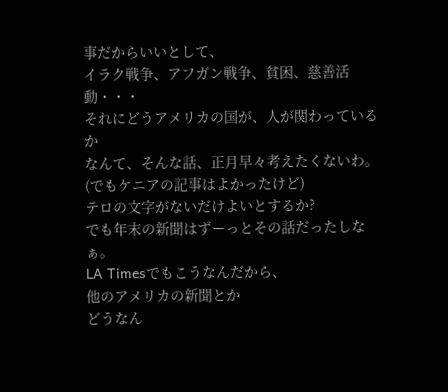事だからいいとして、
イラク戦争、アフガン戦争、貧困、慈善活動・・・
それにどうアメリカの国が、人が関わっているか
なんて、そんな話、正月早々考えたくないわ。
(でもケニアの記事はよかったけど)
テロの文字がないだけよいとするか?
でも年末の新聞はずーっとその話だったしなぁ。
LA Timesでもこうなんだから、
他のアメリカの新聞とか
どうなん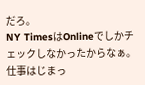だろ。
NY TimesはOnlineでしかチェックしなかったからなぁ。
仕事はじまっ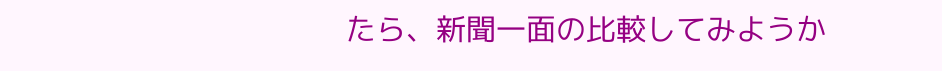たら、新聞一面の比較してみようか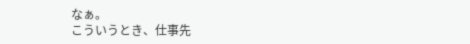なぁ。
こういうとき、仕事先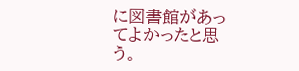に図書館があってよかったと思う。